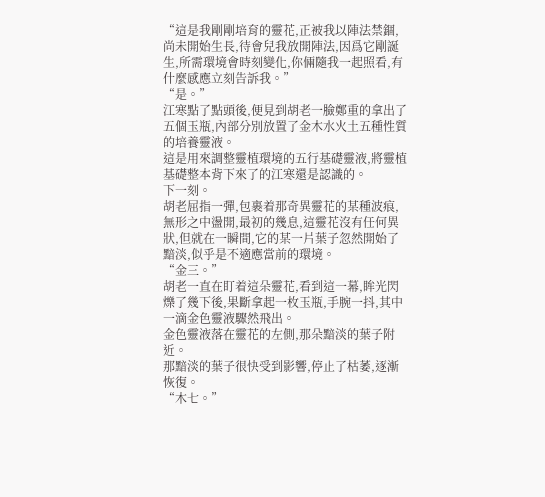“這是我剛剛培育的靈花,正被我以陣法禁錮,尚未開始生長,待會兒我放開陣法,因爲它剛誕生,所需環境會時刻變化,你倆隨我一起照看,有什麼感應立刻告訴我。”
“是。”
江寒點了點頭後,便見到胡老一臉鄭重的拿出了五個玉瓶,內部分別放置了金木水火土五種性質的培養靈液。
這是用來調整靈植環境的五行基礎靈液,將靈植基礎整本背下來了的江寒還是認識的。
下一刻。
胡老屈指一彈,包裹着那奇異靈花的某種波痕,無形之中盪開,最初的幾息,這靈花沒有任何異狀,但就在一瞬間,它的某一片葉子忽然開始了黯淡,似乎是不適應當前的環境。
“金三。”
胡老一直在盯着這朵靈花,看到這一幕,眸光閃爍了幾下後,果斷拿起一枚玉瓶,手腕一抖,其中一滴金色靈液驟然飛出。
金色靈液落在靈花的左側,那朵黯淡的葉子附近。
那黯淡的葉子很快受到影響,停止了枯萎,逐漸恢復。
“木七。”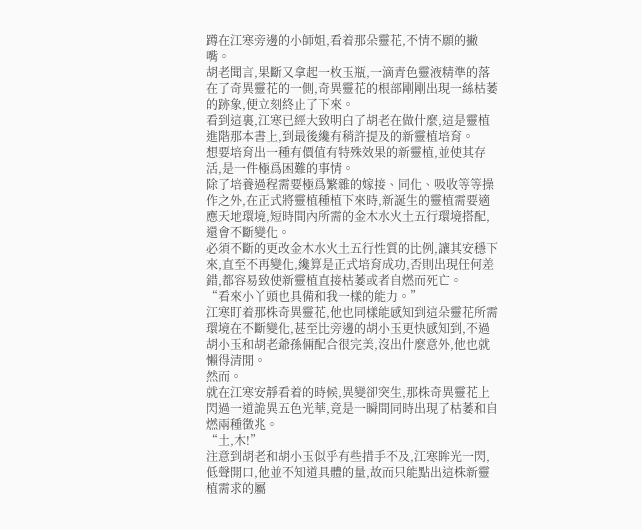蹲在江寒旁邊的小師姐,看着那朵靈花,不情不願的撇嘴。
胡老聞言,果斷又拿起一枚玉瓶,一滴青色靈液精準的落在了奇異靈花的一側,奇異靈花的根部剛剛出現一絲枯萎的跡象,便立刻終止了下來。
看到這裏,江寒已經大致明白了胡老在做什麼,這是靈植進階那本書上,到最後纔有稍許提及的新靈植培育。
想要培育出一種有價值有特殊效果的新靈植,並使其存活,是一件極爲困難的事情。
除了培養過程需要極爲繁雜的嫁接、同化、吸收等等操作之外,在正式將靈植種植下來時,新誕生的靈植需要適應天地環境,短時間內所需的金木水火土五行環境搭配,還會不斷變化。
必須不斷的更改金木水火土五行性質的比例,讓其安穩下來,直至不再變化,纔算是正式培育成功,否則出現任何差錯,都容易致使新靈植直接枯萎或者自燃而死亡。
“看來小丫頭也具備和我一樣的能力。”
江寒盯着那株奇異靈花,他也同樣能感知到這朵靈花所需環境在不斷變化,甚至比旁邊的胡小玉更快感知到,不過胡小玉和胡老爺孫倆配合很完美,沒出什麼意外,他也就懶得清閒。
然而。
就在江寒安靜看着的時候,異變卻突生,那株奇異靈花上閃過一道詭異五色光華,竟是一瞬間同時出現了枯萎和自燃兩種徵兆。
“土,木!”
注意到胡老和胡小玉似乎有些措手不及,江寒眸光一閃,低聲開口,他並不知道具體的量,故而只能點出這株新靈植需求的屬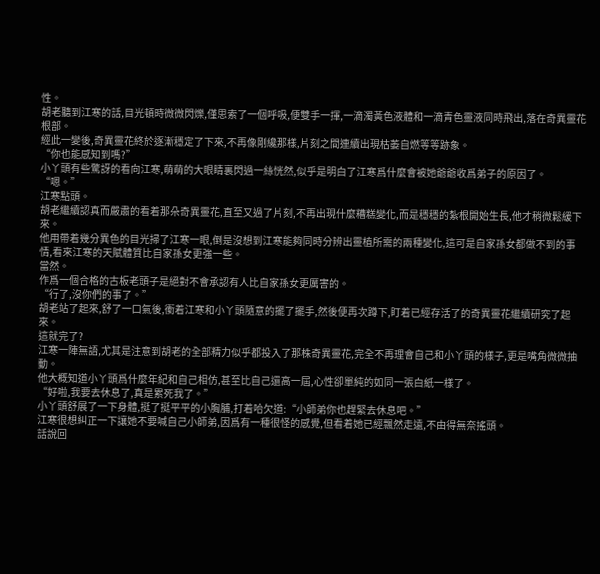性。
胡老聽到江寒的話,目光頓時微微閃爍,僅思索了一個呼吸,便雙手一揮,一滴濁黃色液體和一滴青色靈液同時飛出,落在奇異靈花根部。
經此一變後,奇異靈花終於逐漸穩定了下來,不再像剛纔那樣,片刻之間連續出現枯萎自燃等等跡象。
“你也能感知到嗎?”
小丫頭有些驚訝的看向江寒,萌萌的大眼睛裏閃過一絲恍然,似乎是明白了江寒爲什麼會被她爺爺收爲弟子的原因了。
“嗯。”
江寒點頭。
胡老繼續認真而嚴肅的看着那朵奇異靈花,直至又過了片刻,不再出現什麼糟糕變化,而是穩穩的紮根開始生長,他才稍微鬆緩下來。
他用帶着幾分異色的目光掃了江寒一眼,倒是沒想到江寒能夠同時分辨出靈植所需的兩種變化,這可是自家孫女都做不到的事情,看來江寒的天賦體質比自家孫女更強一些。
當然。
作爲一個合格的古板老頭子是絕對不會承認有人比自家孫女更厲害的。
“行了,沒你們的事了。”
胡老站了起來,舒了一口氣後,衝着江寒和小丫頭隨意的擺了擺手,然後便再次蹲下,盯着已經存活了的奇異靈花繼續研究了起來。
這就完了?
江寒一陣無語,尤其是注意到胡老的全部精力似乎都投入了那株奇異靈花,完全不再理會自己和小丫頭的樣子,更是嘴角微微抽動。
他大概知道小丫頭爲什麼年紀和自己相仿,甚至比自己還高一屆,心性卻單純的如同一張白紙一樣了。
“好啦,我要去休息了,真是累死我了。”
小丫頭舒展了一下身體,挺了挺平平的小胸脯,打着哈欠道:“小師弟你也趕緊去休息吧。”
江寒很想糾正一下讓她不要喊自己小師弟,因爲有一種很怪的感覺,但看着她已經飄然走遠,不由得無奈搖頭。
話說回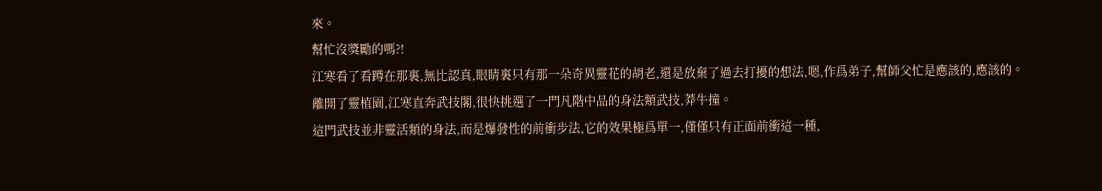來。
幫忙沒獎勵的嗎?!
江寒看了看蹲在那裏,無比認真,眼睛裏只有那一朵奇異靈花的胡老,還是放棄了過去打擾的想法,嗯,作爲弟子,幫師父忙是應該的,應該的。
離開了靈植園,江寒直奔武技閣,很快挑選了一門凡階中品的身法類武技,莽牛撞。
這門武技並非靈活類的身法,而是爆發性的前衝步法,它的效果極爲單一,僅僅只有正面前衝這一種,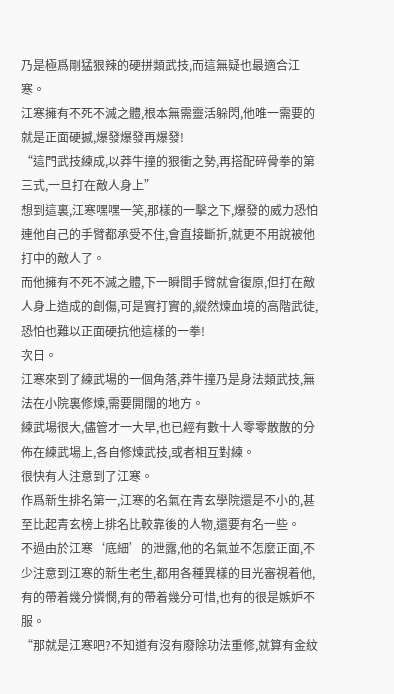乃是極爲剛猛狠辣的硬拼類武技,而這無疑也最適合江寒。
江寒擁有不死不滅之體,根本無需靈活躲閃,他唯一需要的就是正面硬撼,爆發爆發再爆發!
“這門武技練成,以莽牛撞的狠衝之勢,再搭配碎骨拳的第三式,一旦打在敵人身上”
想到這裏,江寒嘿嘿一笑,那樣的一擊之下,爆發的威力恐怕連他自己的手臂都承受不住,會直接斷折,就更不用說被他打中的敵人了。
而他擁有不死不滅之體,下一瞬間手臂就會復原,但打在敵人身上造成的創傷,可是實打實的,縱然煉血境的高階武徒,恐怕也難以正面硬抗他這樣的一拳!
次日。
江寒來到了練武場的一個角落,莽牛撞乃是身法類武技,無法在小院裏修煉,需要開闊的地方。
練武場很大,儘管才一大早,也已經有數十人零零散散的分佈在練武場上,各自修煉武技,或者相互對練。
很快有人注意到了江寒。
作爲新生排名第一,江寒的名氣在青玄學院還是不小的,甚至比起青玄榜上排名比較靠後的人物,還要有名一些。
不過由於江寒‘底細’的泄露,他的名氣並不怎麼正面,不少注意到江寒的新生老生,都用各種異樣的目光審視着他,有的帶着幾分憐憫,有的帶着幾分可惜,也有的很是嫉妒不服。
“那就是江寒吧?不知道有沒有廢除功法重修,就算有金紋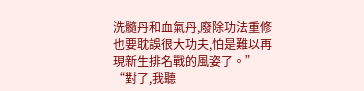洗髓丹和血氣丹,廢除功法重修也要耽誤很大功夫,怕是難以再現新生排名戰的風姿了。”
“對了,我聽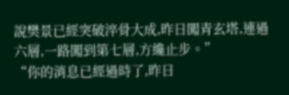說樊景已經突破淬骨大成,昨日闖青玄塔,連過六層,一路闖到第七層,方纔止步。”
“你的消息已經過時了,昨日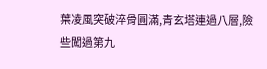葉凌風突破淬骨圓滿,青玄塔連過八層,險些闖過第九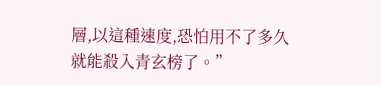層,以這種速度,恐怕用不了多久就能殺入青玄榜了。”